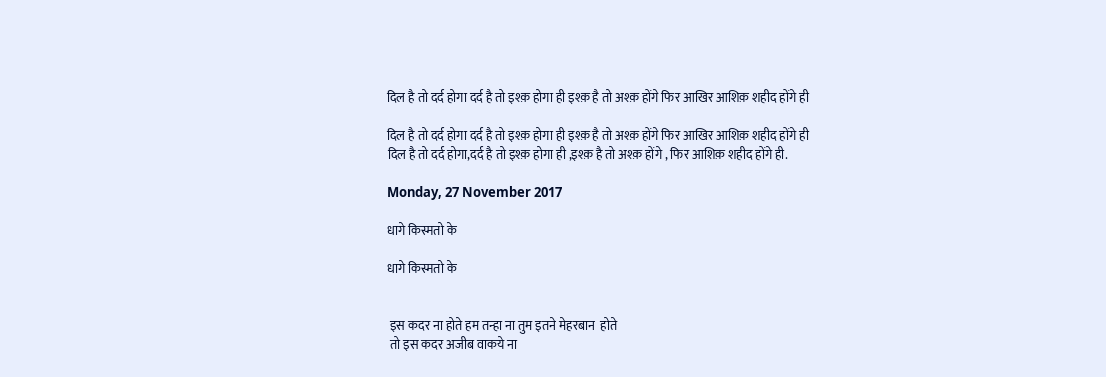दिल है तो दर्द होगा दर्द है तो इश्क़ होगा ही इश्क़ है तो अश्क़ होंगे फिर आखिर आशिक़ शहीद होंगे ही

दिल है तो दर्द होगा दर्द है तो इश्क़ होगा ही इश्क़ है तो अश्क़ होंगे फिर आखिर आशिक़ शहीद होंगे ही
दिल है तो दर्द होगा,दर्द है तो इश्क़ होगा ही ,इश्क़ है तो अश्क़ होंगे , फिर आशिक़ शहीद होंगे ही.

Monday, 27 November 2017

धागे किस्मतो के

धागे किस्मतो के


 इस कदर ना होते हम तन्हा ना तुम इतने मेहरबान  होते
 तो इस कदर अजीब वाकये ना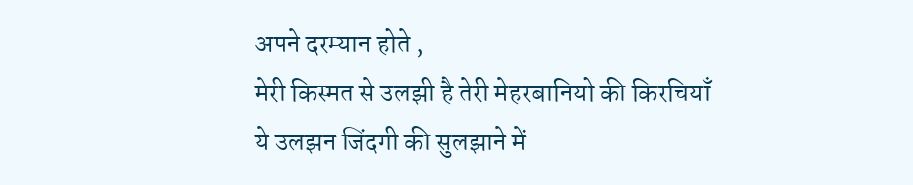अपने दरम्यान होते ,
मेरी किस्मत से उलझी है तेरी मेहरबानियो की किरचियाँ
ये उलझन जिंदगी की सुलझाने में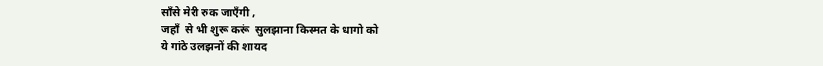साँसे मेरी रुक जाएँगी ,
जहाँ  से भी शुरू करूं  सुलझाना किस्मत के धागो को
ये गांठे उलझनों की शायद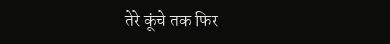तेरे कूंचे तक फिर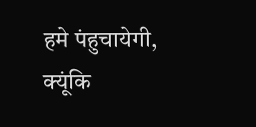हमे पंहुचायेगी,
क्यूंकि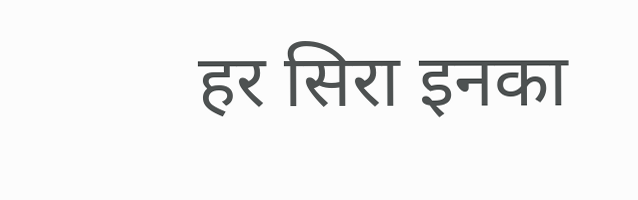हर सिरा इनका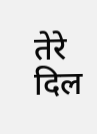तेरे दिल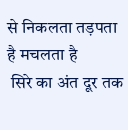से निकलता तड़पता है मचलता है
 सिरे का अंत दूर तक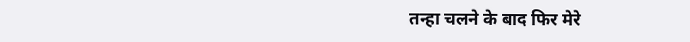तन्हा चलने के बाद फिर मेरे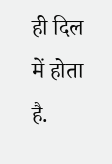ही दिल में होता है.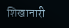शिखानारी